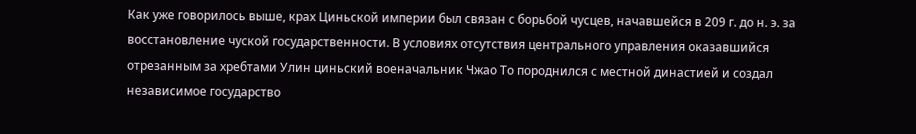Как уже говорилось выше, крах Циньской империи был связан с борьбой чусцев, начавшейся в 209 г. до н. э. за восстановление чуской государственности. В условиях отсутствия центрального управления оказавшийся отрезанным за хребтами Улин циньский военачальник Чжао То породнился с местной династией и создал независимое государство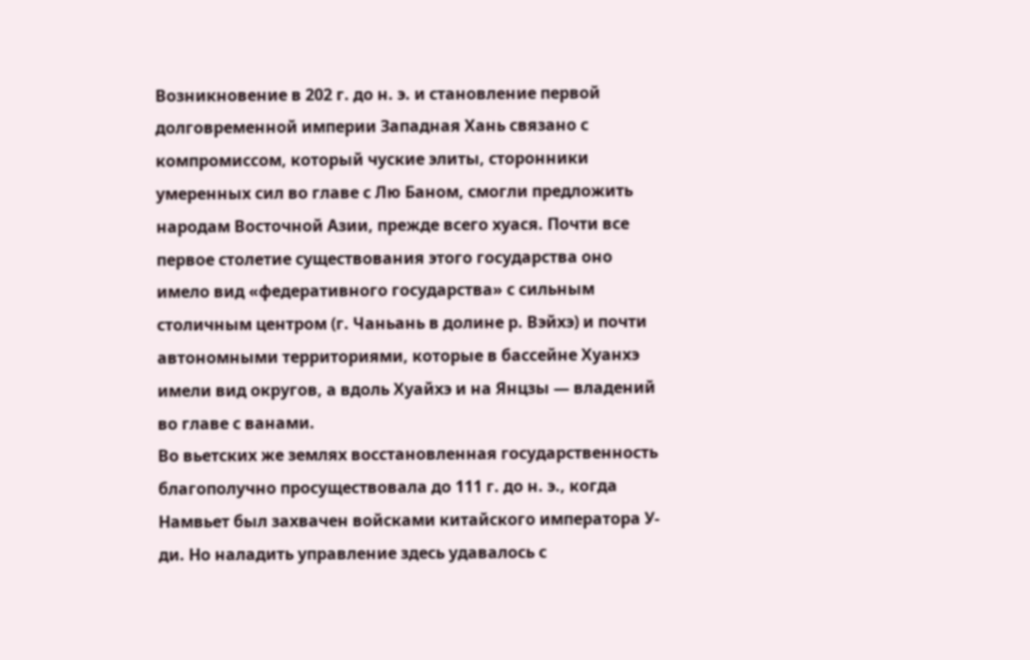Возникновение в 202 г. до н. э. и становление первой долговременной империи Западная Хань связано с компромиссом, который чуские элиты, сторонники умеренных сил во главе с Лю Баном, смогли предложить народам Восточной Азии, прежде всего хуася. Почти все первое столетие существования этого государства оно имело вид «федеративного государства» с сильным столичным центром (г. Чаньань в долине р. Вэйхэ) и почти автономными территориями, которые в бассейне Хуанхэ имели вид округов, а вдоль Хуайхэ и на Янцзы — владений во главе с ванами.
Во вьетских же землях восстановленная государственность благополучно просуществовала до 111 г. до н. э., когда Намвьет был захвачен войсками китайского императора У-ди. Но наладить управление здесь удавалось с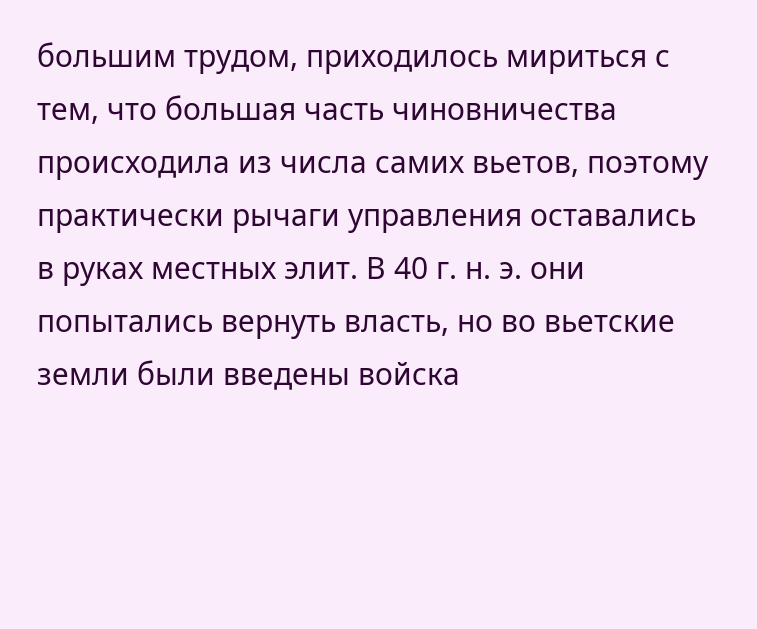большим трудом, приходилось мириться с тем, что большая часть чиновничества происходила из числа самих вьетов, поэтому практически рычаги управления оставались в руках местных элит. В 40 г. н. э. они попытались вернуть власть, но во вьетские земли были введены войска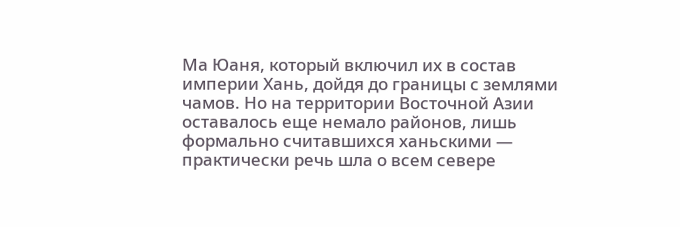Ма Юаня, который включил их в состав империи Хань, дойдя до границы с землями чамов. Но на территории Восточной Азии оставалось еще немало районов, лишь формально считавшихся ханьскими — практически речь шла о всем севере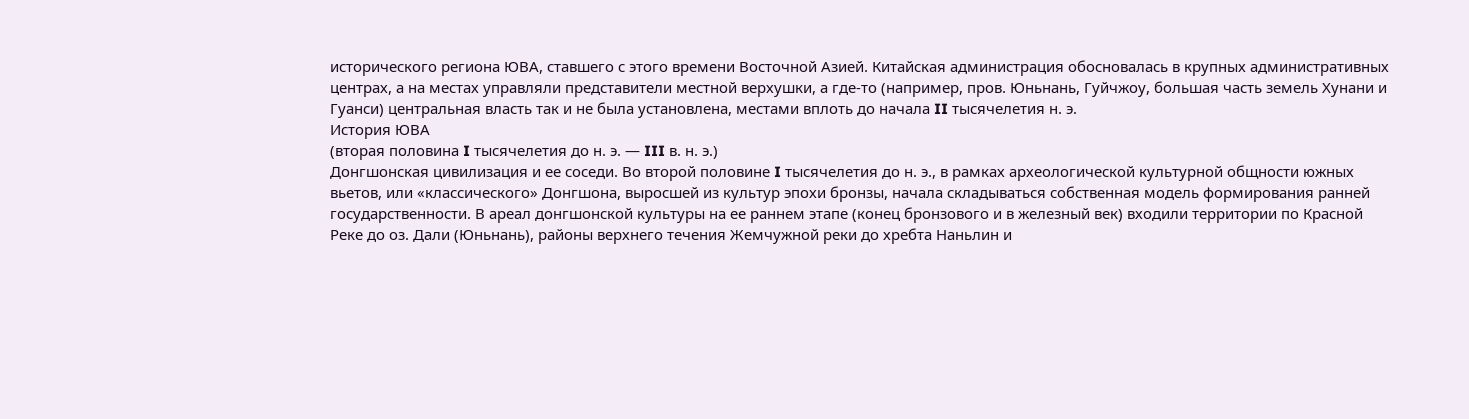исторического региона ЮВА, ставшего с этого времени Восточной Азией. Китайская администрация обосновалась в крупных административных центрах, а на местах управляли представители местной верхушки, а где-то (например, пров. Юньнань, Гуйчжоу, большая часть земель Хунани и Гуанси) центральная власть так и не была установлена, местами вплоть до начала II тысячелетия н. э.
История ЮВА
(вторая половина I тысячелетия до н. э. — III в. н. э.)
Донгшонская цивилизация и ее соседи. Во второй половине I тысячелетия до н. э., в рамках археологической культурной общности южных вьетов, или «классического» Донгшона, выросшей из культур эпохи бронзы, начала складываться собственная модель формирования ранней государственности. В ареал донгшонской культуры на ее раннем этапе (конец бронзового и в железный век) входили территории по Красной Реке до оз. Дали (Юньнань), районы верхнего течения Жемчужной реки до хребта Наньлин и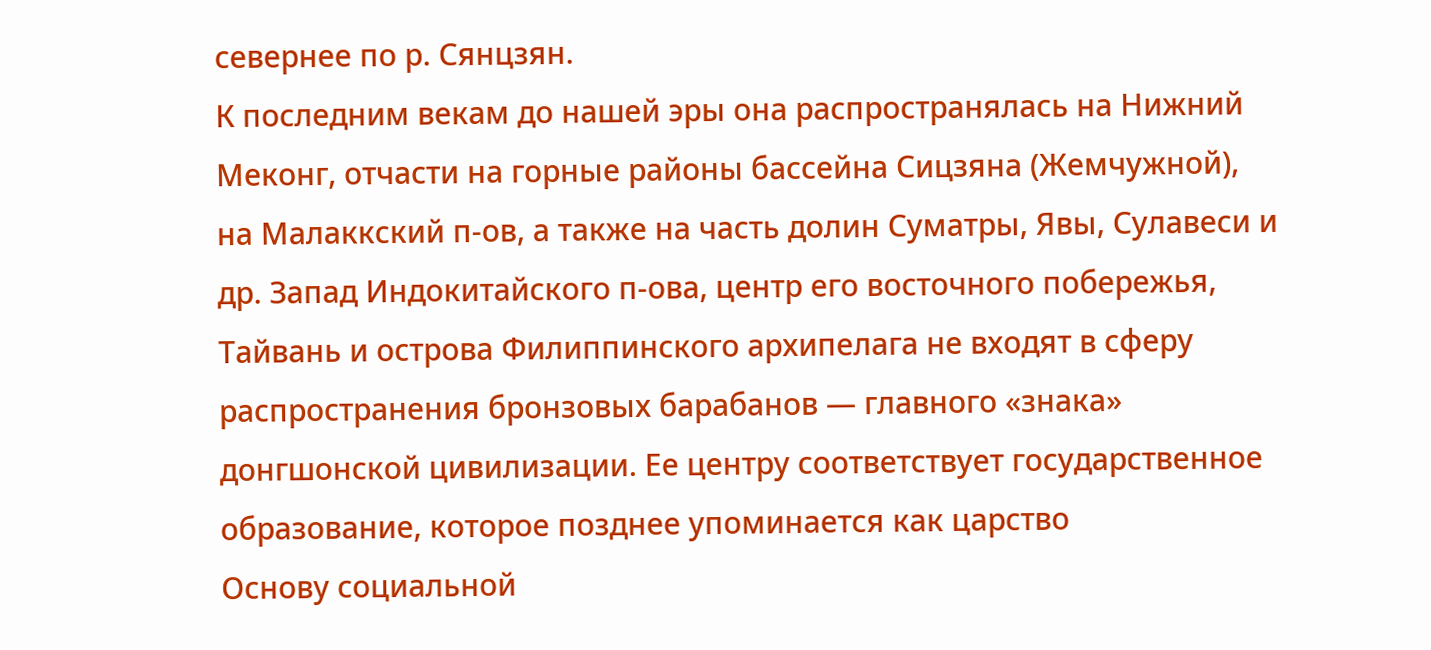севернее по р. Сянцзян.
К последним векам до нашей эры она распространялась на Нижний Меконг, отчасти на горные районы бассейна Сицзяна (Жемчужной), на Малаккский п-ов, а также на часть долин Суматры, Явы, Сулавеси и др. Запад Индокитайского п-ова, центр его восточного побережья, Тайвань и острова Филиппинского архипелага не входят в сферу распространения бронзовых барабанов — главного «знака» донгшонской цивилизации. Ее центру соответствует государственное образование, которое позднее упоминается как царство
Основу социальной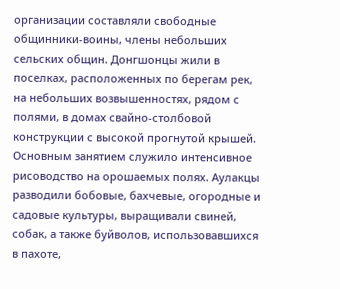организации составляли свободные общинники-воины, члены небольших сельских общин. Донгшонцы жили в поселках, расположенных по берегам рек, на небольших возвышенностях, рядом с полями, в домах свайно-столбовой конструкции с высокой прогнутой крышей. Основным занятием служило интенсивное рисоводство на орошаемых полях. Аулакцы разводили бобовые, бахчевые, огородные и садовые культуры, выращивали свиней, собак, а также буйволов, использовавшихся в пахоте,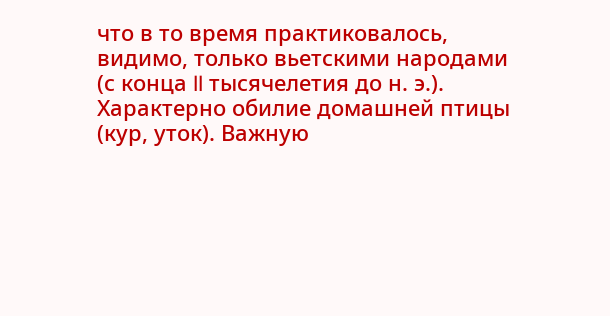что в то время практиковалось, видимо, только вьетскими народами (с конца II тысячелетия до н. э.). Характерно обилие домашней птицы (кур, уток). Важную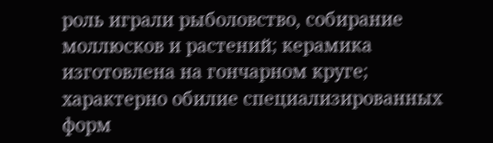роль играли рыболовство, собирание моллюсков и растений; керамика изготовлена на гончарном круге; характерно обилие специализированных форм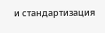и стандартизация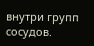внутри групп сосудов.